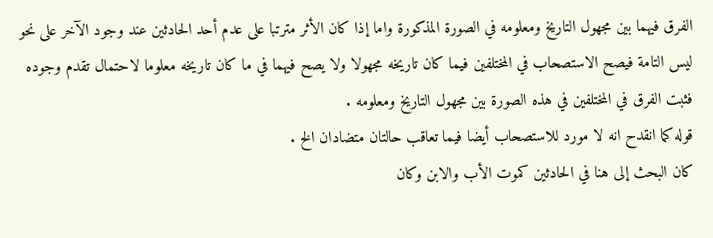الفرق فيهما بين مجهول التاريخ ومعلومه في الصورة المذكورة واما إذا كان الأثر مترتبا على عدم أحد الحادثين عند وجود الآخر على نحو ليس التامة فيصح الاستصحاب في المختلفين فيما كان تاريخه مجهولا ولا يصح فيهما في ما كان تاريخه معلوما لاحتمال تقدم وجوده فثبت الفرق في المختلفين في هذه الصورة بين مجهول التاريخ ومعلومه .
قوله كما انقدح انه لا مورد للاستصحاب أيضا فيما تعاقب حالتان متضادان الخ .
كان البحث إلى هنا في الحادثين كموت الأب والابن وكان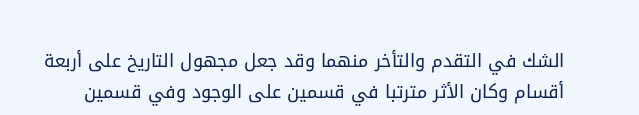الشك في التقدم والتأخر منهما وقد جعل مجهول التاريخ على أربعة أقسام وكان الأثر مترتبا في قسمين على الوجود وفي قسمين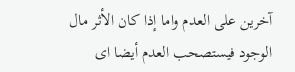آخرين على العدم واما إذا كان الأثر مال الوجود فيستصحب العدم أيضا اى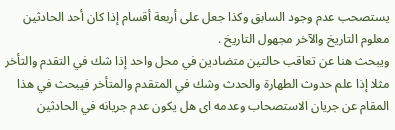يستصحب عدم وجود السابق وكذا جعل على أربعة أقسام إذا كان أحد الحادثين معلوم التاريخ والآخر مجهول التاريخ .
ويبحث هنا عن تعاقب حالتين متضادين في محل واحد إذا شك في التقدم والتأخر مثلا إذا علم حدوث الطهارة والحدث وشك في المتقدم والمتأخر فيبحث في هذا المقام عن جريان الاستصحاب وعدمه اى هل يكون عدم جريانه في الحادثين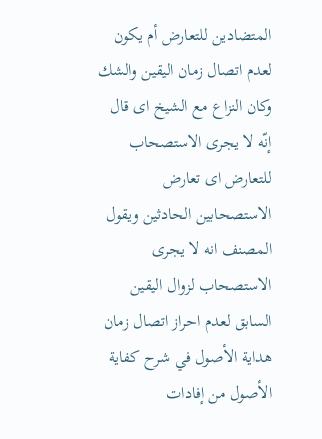المتضادين للتعارض أم يكون لعدم اتصال زمان اليقين والشك وكان النزاع مع الشيخ اى قال إنّه لا يجرى الاستصحاب للتعارض اى تعارض الاستصحابين الحادثين ويقول المصنف انه لا يجرى الاستصحاب لزوال اليقين السابق لعدم احراز اتصال زمان
هداية الأصول في شرح كفاية الأصول من إفادات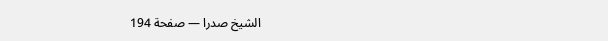الشيخ صدرا — صفحة 194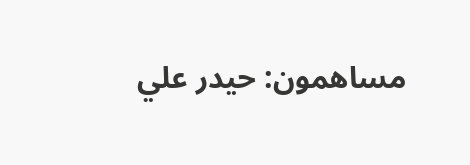مساهمون: حيدر علي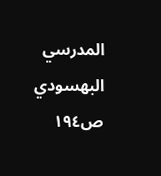المدرسي البهسودي
ص١٩٤